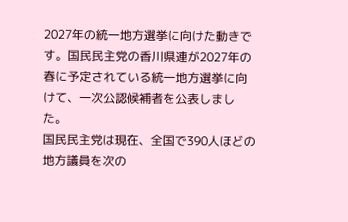2027年の統一地方選挙に向けた動きです。国民民主党の香川県連が2027年の春に予定されている統一地方選挙に向けて、一次公認候補者を公表しました。
国民民主党は現在、全国で390人ほどの地方議員を次の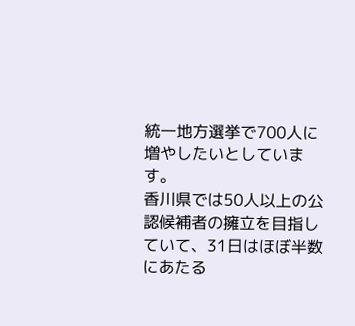統一地方選挙で700人に増やしたいとしています。
香川県では50人以上の公認候補者の擁立を目指していて、31日はほぼ半数にあたる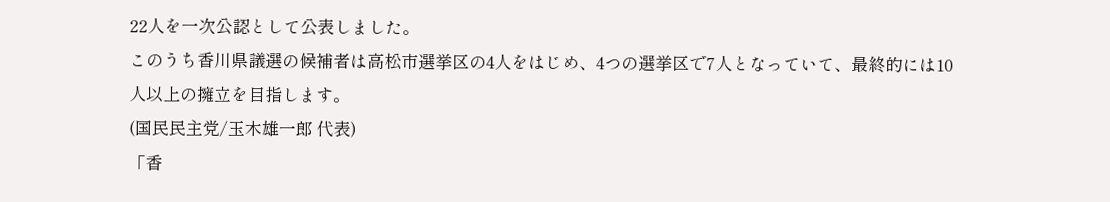22人を一次公認として公表しました。
このうち香川県議選の候補者は高松市選挙区の4人をはじめ、4つの選挙区で7人となっていて、最終的には10人以上の擁立を目指します。
(国民民主党/玉木雄一郎 代表)
「香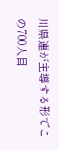川県連が主導する形でこの700人目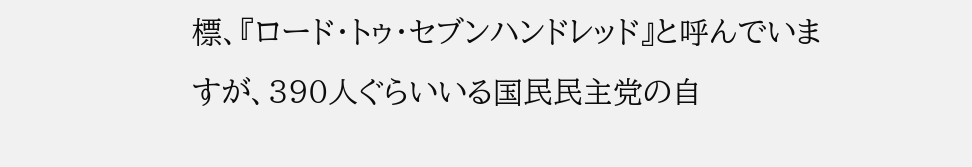標、『ロード・トゥ・セブンハンドレッド』と呼んでいますが、390人ぐらいいる国民民主党の自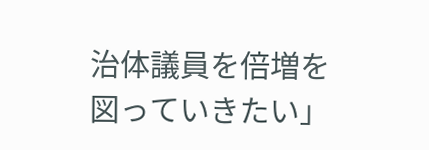治体議員を倍増を図っていきたい」